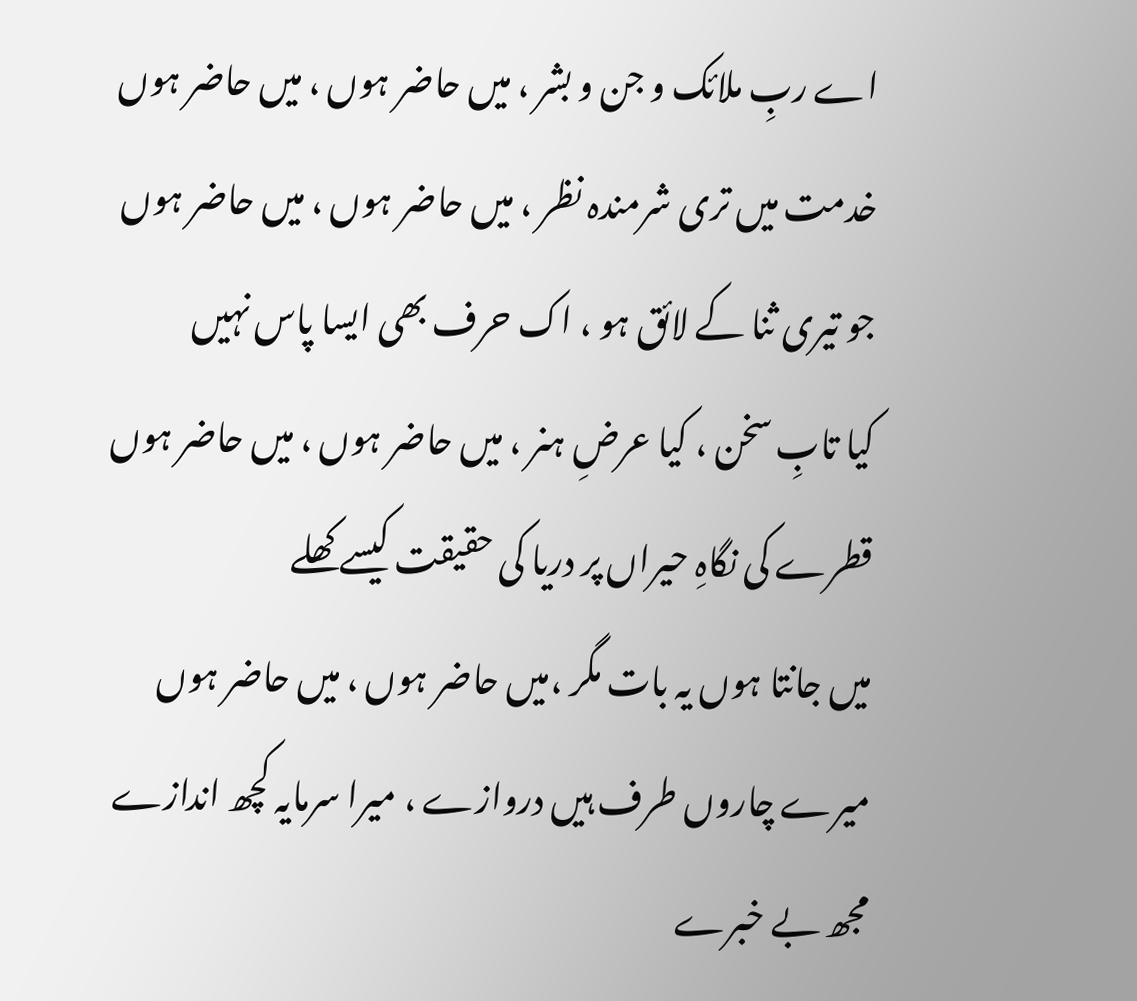اے ربِ ملائک و جن و بشر ، میں حاضر ہوں ، میں حاضر ہوں
خدمت میں تری شرمندہ نظر ، میں حاضر ہوں ، میں حاضر ہوں
جو تیری ثنا کے لائق ہو ، اک حرف بھی ایسا پاس نہیں
کیا تابِ سخن ، کیا عرضِ ہنر ، میں حاضر ہوں ، میں حاضر ہوں
قطرے کی نگاہِ حیراں پر دریا کی حقیقت کیسے کھلے
میں جانتا ہوں یہ بات مگر ،میں حاضر ہوں ، میں حاضر ہوں
میرے چاروں طرف ہیں دروازے ، میرا سرمایہ کچھ اندازے
مجھ بے خبرے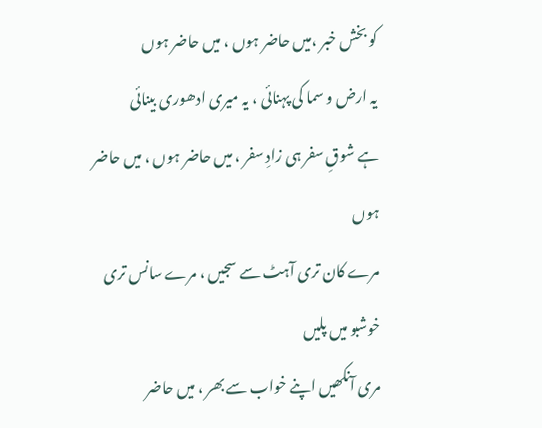کو بخش خبر ،میں حاضر ہوں ، میں حاضر ہوں
یہ ارض و سما کی پہنائی ، یہ میری ادھوری بینائی
ہے شوقِ سفر ہی زادِ سفر ، میں حاضر ہوں ، میں حاضر ہوں
مرے کان تری آہٹ سے سجیں ، مرے سانس تری خوشبو میں پلیں
مری آنکھیں اپنے خواب سے بھر ، میں حاضر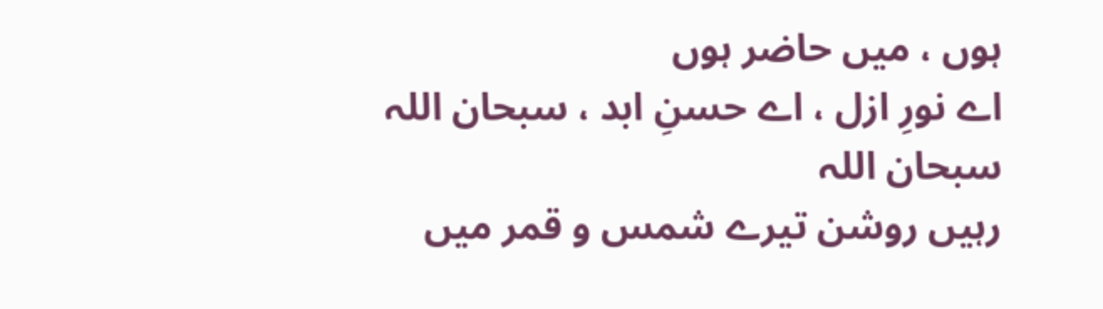ہوں ، میں حاضر ہوں
اے نورِ ازل ، اے حسنِ ابد ، سبحان اللہ سبحان اللہ
رہیں روشن تیرے شمس و قمر میں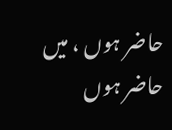حاضر ہوں ، میں حاضر ہوں